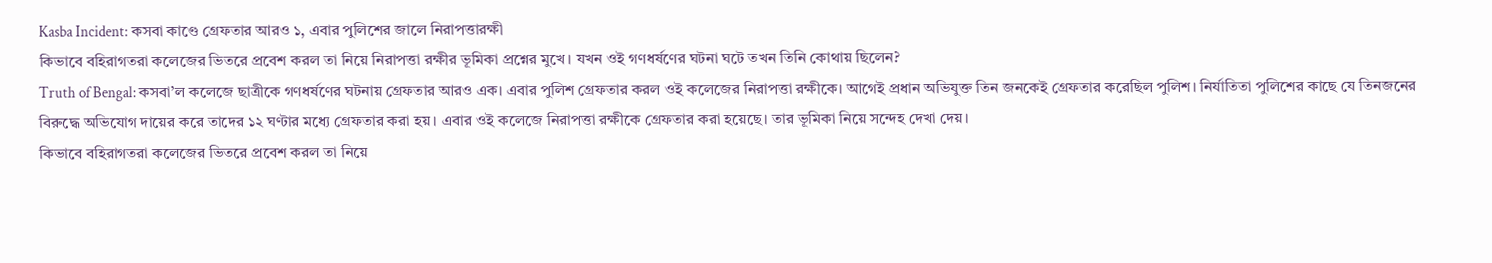Kasba Incident: কসবা কাণ্ডে গ্রেফতার আরও ১, এবার পুলিশের জালে নিরাপত্তারক্ষী
কিভাবে বহিরাগতরা কলেজের ভিতরে প্রবেশ করল তা নিয়ে নিরাপত্তা রক্ষীর ভূমিকা প্রশ্নের মুখে। যখন ওই গণধর্ষণের ঘটনা ঘটে তখন তিনি কোথায় ছিলেন?
Truth of Bengal: কসবা’ল কলেজে ছাত্রীকে গণধর্ষণের ঘটনায় গ্রেফতার আরও এক। এবার পুলিশ গ্রেফতার করল ওই কলেজের নিরাপত্তা রক্ষীকে। আগেই প্রধান অভিযুক্ত তিন জনকেই গ্রেফতার করেছিল পুলিশ। নির্যাতিতা পুলিশের কাছে যে তিনজনের বিরুদ্ধে অভিযোগ দায়ের করে তাদের ১২ ঘণ্টার মধ্যে গ্রেফতার করা হয়। এবার ওই কলেজে নিরাপত্তা রক্ষীকে গ্রেফতার করা হয়েছে। তার ভূমিকা নিয়ে সন্দেহ দেখা দেয়।
কিভাবে বহিরাগতরা কলেজের ভিতরে প্রবেশ করল তা নিয়ে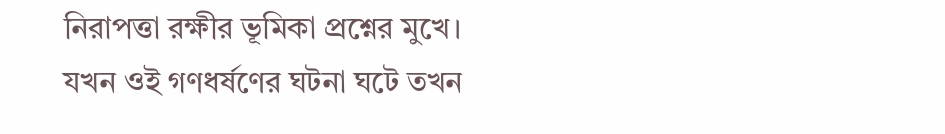নিরাপত্তা রক্ষীর ভূমিকা প্রশ্নের মুখে। যখন ওই গণধর্ষণের ঘটনা ঘটে তখন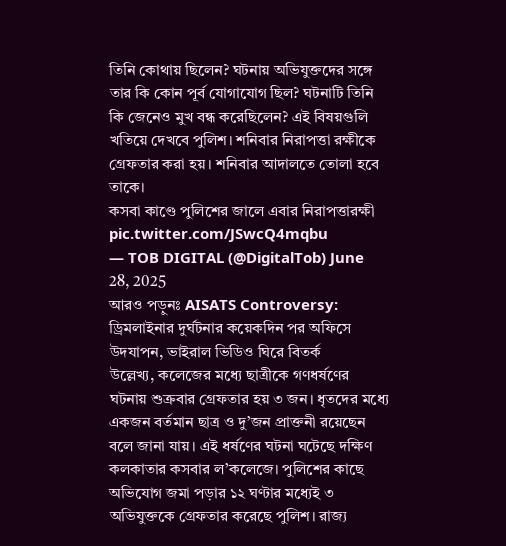তিনি কোথায় ছিলেন? ঘটনায় অভিযুক্তদের সঙ্গে তার কি কোন পূর্ব যোগাযোগ ছিল? ঘটনাটি তিনি কি জেনেও মুখ বন্ধ করেছিলেন? এই বিষয়গুলি খতিয়ে দেখবে পুলিশ। শনিবার নিরাপত্তা রক্ষীকে গ্রেফতার করা হয়। শনিবার আদালতে তোলা হবে তাকে।
কসবা কাণ্ডে পুলিশের জালে এবার নিরাপত্তারক্ষী pic.twitter.com/JSwcQ4mqbu
— TOB DIGITAL (@DigitalTob) June 28, 2025
আরও পড়ুনঃ AISATS Controversy: ড্রিমলাইনার দুর্ঘটনার কয়েকদিন পর অফিসে উদযাপন, ভাইরাল ভিডিও ঘিরে বিতর্ক
উল্লেখ্য, কলেজের মধ্যে ছাত্রীকে গণধর্ষণের ঘটনায় শুক্রবার গ্রেফতার হয় ৩ জন। ধৃতদের মধ্যে একজন বর্তমান ছাত্র ও দু’জন প্রাক্তনী রয়েছেন বলে জানা যায়। এই ধর্ষণের ঘটনা ঘটেছে দক্ষিণ কলকাতার কসবার ল’কলেজে। পুলিশের কাছে অভিযোগ জমা পড়ার ১২ ঘণ্টার মধ্যেই ৩ অভিযুক্তকে গ্রেফতার করেছে পুলিশ। রাজ্য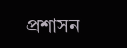প্রশাসন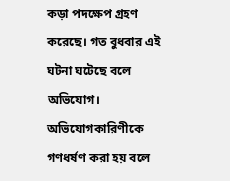কড়া পদক্ষেপ গ্রহণ করেছে। গত বুধবার এই ঘটনা ঘটেছে বলে অভিযোগ। অভিযোগকারিণীকে গণধর্ষণ করা হয় বলে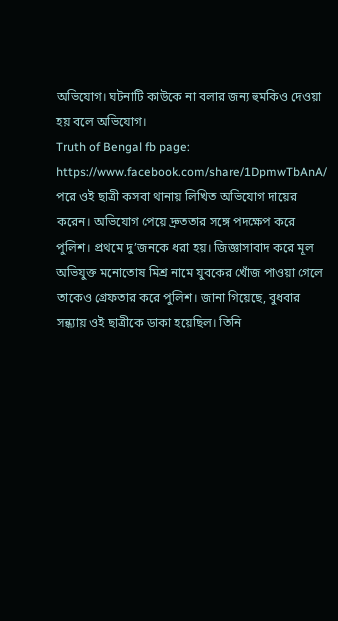অভিযোগ। ঘটনাটি কাউকে না বলার জন্য হুমকিও দেওয়া হয় বলে অভিযোগ।
Truth of Bengal fb page: https://www.facebook.com/share/1DpmwTbAnA/
পরে ওই ছাত্রী কসবা থানায় লিখিত অভিযোগ দায়ের করেন। অভিযোগ পেয়ে দ্রুততার সঙ্গে পদক্ষেপ করে পুলিশ। প্রথমে দু’জনকে ধরা হয়। জিজ্ঞাসাবাদ করে মূল অভিযুক্ত মনোতোষ মিশ্র নামে যুবকের খোঁজ পাওয়া গেলে তাকেও গ্রেফতার করে পুলিশ। জানা গিয়েছে, বুধবার সন্ধ্যায় ওই ছাত্রীকে ডাকা হয়েছিল। তিনি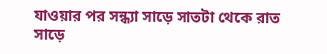যাওয়ার পর সন্ধ্যা সাড়ে সাতটা থেকে রাত সাড়ে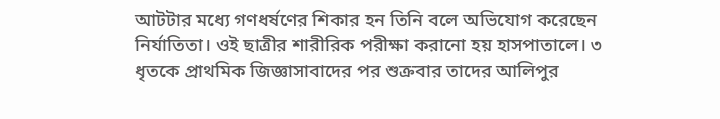আটটার মধ্যে গণধর্ষণের শিকার হন তিনি বলে অভিযোগ করেছেন নির্যাতিতা। ওই ছাত্রীর শারীরিক পরীক্ষা করানো হয় হাসপাতালে। ৩ ধৃতকে প্রাথমিক জিজ্ঞাসাবাদের পর শুক্রবার তাদের আলিপুর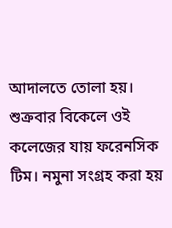আদালতে তোলা হয়। শুক্রবার বিকেলে ওই কলেজের যায় ফরেনসিক টিম। নমুনা সংগ্রহ করা হয়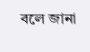বলে জানা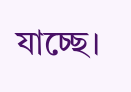যাচ্ছে।